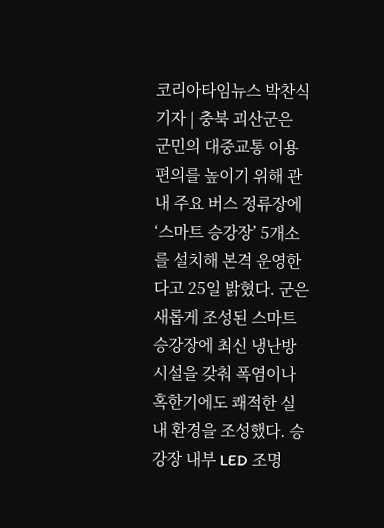코리아타임뉴스 박찬식 기자 | 충북 괴산군은 군민의 대중교통 이용 편의를 높이기 위해 관내 주요 버스 정류장에 ‘스마트 승강장’ 5개소를 설치해 본격 운영한다고 25일 밝혔다. 군은 새롭게 조성된 스마트 승강장에 최신 냉난방 시설을 갖춰 폭염이나 혹한기에도 쾌적한 실내 환경을 조성했다. 승강장 내부 LED 조명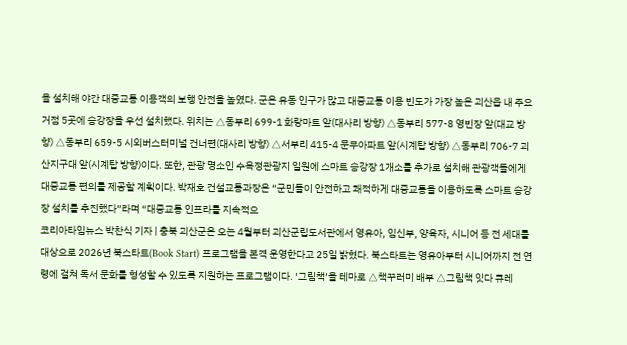을 설치해 야간 대중교통 이용객의 보행 안전을 높였다. 군은 유동 인구가 많고 대중교통 이용 빈도가 가장 높은 괴산읍 내 주요 거점 5곳에 승강장을 우선 설치했다. 위치는 △동부리 699-1 화랑마트 앞(대사리 방향) △동부리 577-8 영빈장 앞(대교 방향) △동부리 659-5 시외버스터미널 건너편(대사리 방향) △서부리 415-4 문무아파트 앞(시계탑 방향) △동부리 706-7 괴산지구대 앞(시계탑 방향)이다. 또한, 관광 명소인 수옥정관광지 일원에 스마트 승강장 1개소를 추가로 설치해 관광객들에게 대중교통 편의를 제공할 계획이다. 박재호 건설교통과장은 “군민들이 안전하고 쾌적하게 대중교통을 이용하도록 스마트 승강장 설치를 추진했다”라며 “대중교통 인프라를 지속적으
코리아타임뉴스 박찬식 기자 | 충북 괴산군은 오는 4월부터 괴산군립도서관에서 영유아, 임신부, 양육자, 시니어 등 전 세대를 대상으로 2026년 북스타트(Book Start) 프로그램을 본격 운영한다고 25일 밝혔다. 북스타트는 영유아부터 시니어까지 전 연령에 걸쳐 독서 문화를 형성할 수 있도록 지원하는 프로그램이다. ‘그림책’을 테마로 △책꾸러미 배부 △그림책 잇다 큐레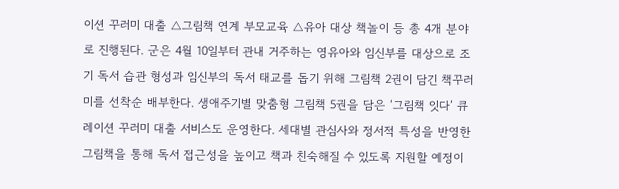이션 꾸러미 대출 △그림책 연계 부모교육 △유아 대상 책놀이 등 총 4개 분야로 진행된다. 군은 4월 10일부터 관내 거주하는 영유아와 임신부를 대상으로 조기 독서 습관 형성과 임신부의 독서 태교를 돕기 위해 그림책 2권이 담긴 책꾸러미를 선착순 배부한다. 생애주기별 맞춤형 그림책 5권을 담은 ‘그림책 잇다’ 큐레이션 꾸러미 대출 서비스도 운영한다. 세대별 관심사와 정서적 특성을 반영한 그림책을 통해 독서 접근성을 높이고 책과 친숙해질 수 있도록 지원할 예정이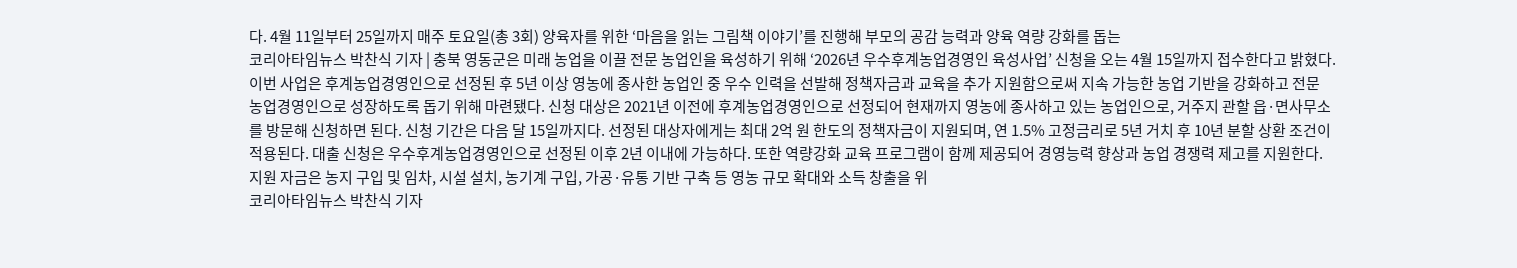다. 4월 11일부터 25일까지 매주 토요일(총 3회) 양육자를 위한 ‘마음을 읽는 그림책 이야기’를 진행해 부모의 공감 능력과 양육 역량 강화를 돕는
코리아타임뉴스 박찬식 기자 | 충북 영동군은 미래 농업을 이끌 전문 농업인을 육성하기 위해 ‘2026년 우수후계농업경영인 육성사업’ 신청을 오는 4월 15일까지 접수한다고 밝혔다. 이번 사업은 후계농업경영인으로 선정된 후 5년 이상 영농에 종사한 농업인 중 우수 인력을 선발해 정책자금과 교육을 추가 지원함으로써 지속 가능한 농업 기반을 강화하고 전문 농업경영인으로 성장하도록 돕기 위해 마련됐다. 신청 대상은 2021년 이전에 후계농업경영인으로 선정되어 현재까지 영농에 종사하고 있는 농업인으로, 거주지 관할 읍·면사무소를 방문해 신청하면 된다. 신청 기간은 다음 달 15일까지다. 선정된 대상자에게는 최대 2억 원 한도의 정책자금이 지원되며, 연 1.5% 고정금리로 5년 거치 후 10년 분할 상환 조건이 적용된다. 대출 신청은 우수후계농업경영인으로 선정된 이후 2년 이내에 가능하다. 또한 역량강화 교육 프로그램이 함께 제공되어 경영능력 향상과 농업 경쟁력 제고를 지원한다. 지원 자금은 농지 구입 및 임차, 시설 설치, 농기계 구입, 가공·유통 기반 구축 등 영농 규모 확대와 소득 창출을 위
코리아타임뉴스 박찬식 기자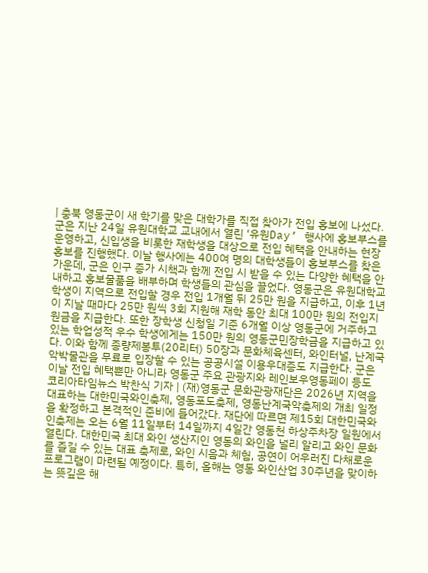| 충북 영동군이 새 학기를 맞은 대학가를 직접 찾아가 전입 홍보에 나섰다. 군은 지난 24일 유원대학교 교내에서 열린 ‘유원Day’ 행사에 홍보부스를 운영하고, 신입생을 비롯한 재학생을 대상으로 전입 혜택을 안내하는 현장 홍보를 진행했다. 이날 행사에는 400여 명의 대학생들이 홍보부스를 찾은 가운데, 군은 인구 증가 시책과 함께 전입 시 받을 수 있는 다양한 혜택을 안내하고 홍보물품을 배부하며 학생들의 관심을 끌었다. 영동군은 유원대학교 학생이 지역으로 전입할 경우 전입 1개월 뒤 25만 원을 지급하고, 이후 1년이 지날 때마다 25만 원씩 3회 지원해 재학 동안 최대 100만 원의 전입지원금을 지급한다. 또한 장학생 신청일 기준 6개월 이상 영동군에 거주하고 있는 학업성적 우수 학생에게는 150만 원의 영동군민장학금을 지급하고 있다. 이와 함께 종량제봉투(20리터) 50장과 문화체육센터, 와인터널, 난계국악박물관을 무료로 입장할 수 있는 공공시설 이용우대증도 지급한다. 군은 이날 전입 혜택뿐만 아니라 영동군 주요 관광지와 레인보우영동페이 등도
코리아타임뉴스 박찬식 기자 | (재)영동군 문화관광재단은 2026년 지역을 대표하는 대한민국와인축제, 영동포도축제, 영동난계국악축제의 개최 일정을 확정하고 본격적인 준비에 들어갔다. 재단에 따르면 제15회 대한민국와인축제는 오는 6월 11일부터 14일까지 4일간 영동천 하상주차장 일원에서 열린다. 대한민국 최대 와인 생산지인 영동의 와인을 널리 알리고 와인 문화를 즐길 수 있는 대표 축제로, 와인 시음과 체험, 공연이 어우러진 다채로운 프로그램이 마련될 예정이다. 특히, 올해는 영동 와인산업 30주년을 맞이하는 뜻깊은 해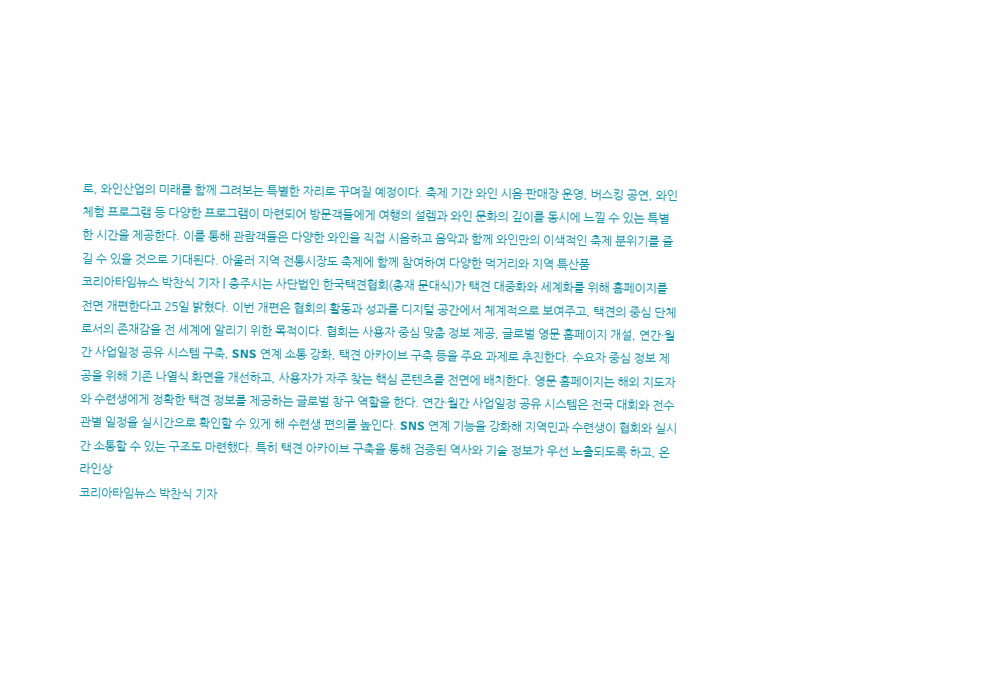로, 와인산업의 미래를 함께 그려보는 특별한 자리로 꾸며질 예정이다. 축제 기간 와인 시음·판매장 운영, 버스킹 공연, 와인 체험 프로그램 등 다양한 프로그램이 마련되어 방문객들에게 여행의 설렘과 와인 문화의 깊이를 동시에 느낄 수 있는 특별한 시간을 제공한다. 이를 통해 관람객들은 다양한 와인을 직접 시음하고 음악과 함께 와인만의 이색적인 축제 분위기를 즐길 수 있을 것으로 기대된다. 아울러 지역 전통시장도 축제에 함께 참여하여 다양한 먹거리와 지역 특산품
코리아타임뉴스 박찬식 기자 | 충주시는 사단법인 한국택견협회(총재 문대식)가 택견 대중화와 세계화를 위해 홈페이지를 전면 개편한다고 25일 밝혔다. 이번 개편은 협회의 활동과 성과를 디지털 공간에서 체계적으로 보여주고, 택견의 중심 단체로서의 존재감을 전 세계에 알리기 위한 목적이다. 협회는 사용자 중심 맞춤 정보 제공, 글로벌 영문 홈페이지 개설, 연간·월간 사업일정 공유 시스템 구축, SNS 연계 소통 강화, 택견 아카이브 구축 등을 주요 과제로 추진한다. 수요자 중심 정보 제공을 위해 기존 나열식 화면을 개선하고, 사용자가 자주 찾는 핵심 콘텐츠를 전면에 배치한다. 영문 홈페이지는 해외 지도자와 수련생에게 정확한 택견 정보를 제공하는 글로벌 창구 역할을 한다. 연간·월간 사업일정 공유 시스템은 전국 대회와 전수관별 일정을 실시간으로 확인할 수 있게 해 수련생 편의를 높인다. SNS 연계 기능을 강화해 지역민과 수련생이 협회와 실시간 소통할 수 있는 구조도 마련했다. 특히 택견 아카이브 구축을 통해 검증된 역사와 기술 정보가 우선 노출되도록 하고, 온라인상
코리아타임뉴스 박찬식 기자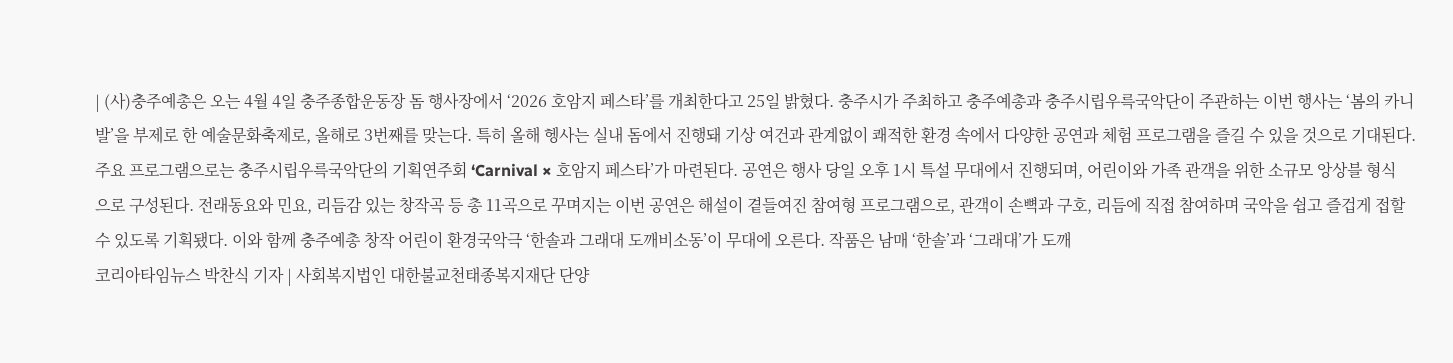| (사)충주예총은 오는 4월 4일 충주종합운동장 돔 행사장에서 ‘2026 호암지 페스타’를 개최한다고 25일 밝혔다. 충주시가 주최하고 충주예총과 충주시립우륵국악단이 주관하는 이번 행사는 ‘봄의 카니발’을 부제로 한 예술문화축제로, 올해로 3번째를 맞는다. 특히 올해 헹사는 실내 돔에서 진행돼 기상 여건과 관계없이 쾌적한 환경 속에서 다양한 공연과 체험 프로그램을 즐길 수 있을 것으로 기대된다. 주요 프로그램으로는 충주시립우륵국악단의 기획연주회 ‘Carnival × 호암지 페스타’가 마련된다. 공연은 행사 당일 오후 1시 특설 무대에서 진행되며, 어린이와 가족 관객을 위한 소규모 앙상블 형식으로 구성된다. 전래동요와 민요, 리듬감 있는 창작곡 등 총 11곡으로 꾸며지는 이번 공연은 해설이 곁들여진 참여형 프로그램으로, 관객이 손뼉과 구호, 리듬에 직접 참여하며 국악을 쉽고 즐겁게 접할 수 있도록 기획됐다. 이와 함께 충주예총 창작 어린이 환경국악극 ‘한솔과 그래대 도깨비소동’이 무대에 오른다. 작품은 남매 ‘한솔’과 ‘그래대’가 도깨
코리아타임뉴스 박찬식 기자 | 사회복지법인 대한불교천태종복지재단 단양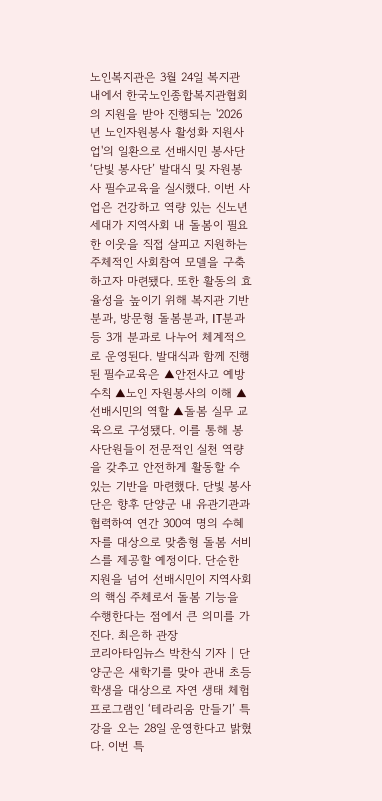노인복지관은 3월 24일 복지관 내에서 한국노인종합복지관협회의 지원을 받아 진행되는 '2026년 노인자원봉사 활성화 지원사업'의 일환으로 선배시민 봉사단‘단빛 봉사단’ 발대식 및 자원봉사 필수교육을 실시했다. 이번 사업은 건강하고 역량 있는 신노년세대가 지역사회 내 돌봄이 필요한 이웃을 직접 살피고 지원하는 주체적인 사회참여 모델을 구축하고자 마련됐다. 또한 활동의 효율성을 높이기 위해 복지관 기반분과, 방문형 돌봄분과, IT분과 등 3개 분과로 나누어 체계적으로 운영된다. 발대식과 함께 진행된 필수교육은 ▲안전사고 예방 수칙 ▲노인 자원봉사의 이해 ▲선배시민의 역할 ▲돌봄 실무 교육으로 구성됐다. 이를 통해 봉사단원들이 전문적인 실천 역량을 갖추고 안전하게 활동할 수 있는 기반을 마련했다. 단빛 봉사단은 향후 단양군 내 유관기관과 협력하여 연간 300여 명의 수혜자를 대상으로 맞춤형 돌봄 서비스를 제공할 예정이다. 단순한 지원을 넘어 선배시민이 지역사회의 핵심 주체로서 돌봄 기능을 수행한다는 점에서 큰 의미를 가진다. 최은하 관장
코리아타임뉴스 박찬식 기자 | 단양군은 새학기를 맞아 관내 초등학생을 대상으로 자연 생태 체험 프로그램인 ‘테라리움 만들기’ 특강을 오는 28일 운영한다고 밝혔다. 이번 특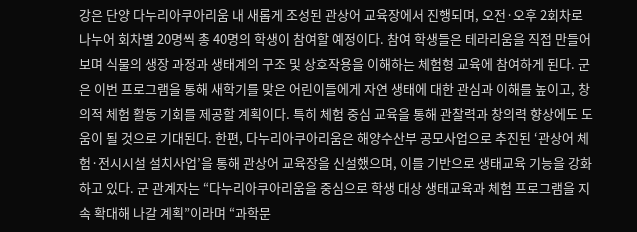강은 단양 다누리아쿠아리움 내 새롭게 조성된 관상어 교육장에서 진행되며, 오전·오후 2회차로 나누어 회차별 20명씩 총 40명의 학생이 참여할 예정이다. 참여 학생들은 테라리움을 직접 만들어보며 식물의 생장 과정과 생태계의 구조 및 상호작용을 이해하는 체험형 교육에 참여하게 된다. 군은 이번 프로그램을 통해 새학기를 맞은 어린이들에게 자연 생태에 대한 관심과 이해를 높이고, 창의적 체험 활동 기회를 제공할 계획이다. 특히 체험 중심 교육을 통해 관찰력과 창의력 향상에도 도움이 될 것으로 기대된다. 한편, 다누리아쿠아리움은 해양수산부 공모사업으로 추진된 ‘관상어 체험·전시시설 설치사업’을 통해 관상어 교육장을 신설했으며, 이를 기반으로 생태교육 기능을 강화하고 있다. 군 관계자는 “다누리아쿠아리움을 중심으로 학생 대상 생태교육과 체험 프로그램을 지속 확대해 나갈 계획”이라며 “과학문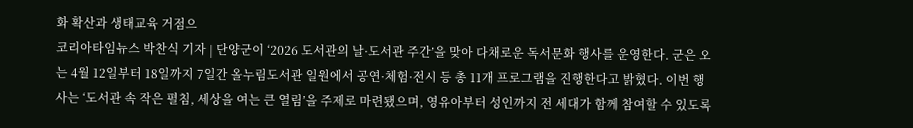화 확산과 생태교육 거점으
코리아타임뉴스 박찬식 기자 | 단양군이 ‘2026 도서관의 날·도서관 주간’을 맞아 다채로운 독서문화 행사를 운영한다. 군은 오는 4월 12일부터 18일까지 7일간 올누림도서관 일원에서 공연·체험·전시 등 총 11개 프로그램을 진행한다고 밝혔다. 이번 행사는 ‘도서관 속 작은 펼침, 세상을 여는 큰 열림’을 주제로 마련됐으며, 영유아부터 성인까지 전 세대가 함께 참여할 수 있도록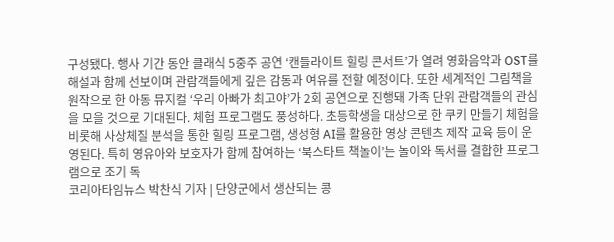구성됐다. 행사 기간 동안 클래식 5중주 공연 ‘캔들라이트 힐링 콘서트’가 열려 영화음악과 OST를 해설과 함께 선보이며 관람객들에게 깊은 감동과 여유를 전할 예정이다. 또한 세계적인 그림책을 원작으로 한 아동 뮤지컬 ‘우리 아빠가 최고야’가 2회 공연으로 진행돼 가족 단위 관람객들의 관심을 모을 것으로 기대된다. 체험 프로그램도 풍성하다. 초등학생을 대상으로 한 쿠키 만들기 체험을 비롯해 사상체질 분석을 통한 힐링 프로그램, 생성형 AI를 활용한 영상 콘텐츠 제작 교육 등이 운영된다. 특히 영유아와 보호자가 함께 참여하는 ‘북스타트 책놀이’는 놀이와 독서를 결합한 프로그램으로 조기 독
코리아타임뉴스 박찬식 기자 | 단양군에서 생산되는 콩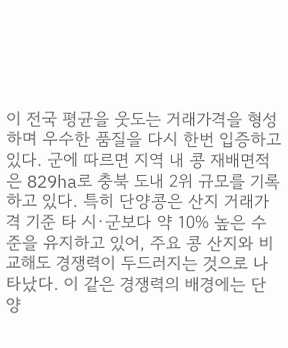이 전국 평균을 웃도는 거래가격을 형성하며 우수한 품질을 다시 한번 입증하고 있다. 군에 따르면 지역 내 콩 재배면적은 829ha로 충북 도내 2위 규모를 기록하고 있다. 특히 단양콩은 산지 거래가격 기준 타 시·군보다 약 10% 높은 수준을 유지하고 있어, 주요 콩 산지와 비교해도 경쟁력이 두드러지는 것으로 나타났다. 이 같은 경쟁력의 배경에는 단양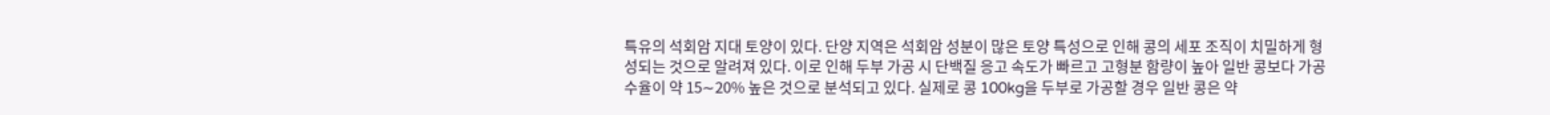특유의 석회암 지대 토양이 있다. 단양 지역은 석회암 성분이 많은 토양 특성으로 인해 콩의 세포 조직이 치밀하게 형성되는 것으로 알려져 있다. 이로 인해 두부 가공 시 단백질 응고 속도가 빠르고 고형분 함량이 높아 일반 콩보다 가공 수율이 약 15∼20% 높은 것으로 분석되고 있다. 실제로 콩 100kg을 두부로 가공할 경우 일반 콩은 약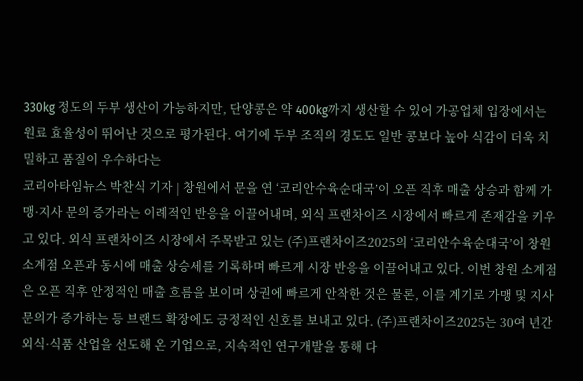330kg 정도의 두부 생산이 가능하지만, 단양콩은 약 400kg까지 생산할 수 있어 가공업체 입장에서는 원료 효율성이 뛰어난 것으로 평가된다. 여기에 두부 조직의 경도도 일반 콩보다 높아 식감이 더욱 치밀하고 품질이 우수하다는
코리아타임뉴스 박찬식 기자 | 창원에서 문을 연 ‘코리안수육순대국’이 오픈 직후 매출 상승과 함께 가맹·지사 문의 증가라는 이례적인 반응을 이끌어내며, 외식 프랜차이즈 시장에서 빠르게 존재감을 키우고 있다. 외식 프랜차이즈 시장에서 주목받고 있는 (주)프랜차이즈2025의 ‘코리안수육순대국’이 창원 소계점 오픈과 동시에 매출 상승세를 기록하며 빠르게 시장 반응을 이끌어내고 있다. 이번 창원 소계점은 오픈 직후 안정적인 매출 흐름을 보이며 상권에 빠르게 안착한 것은 물론, 이를 계기로 가맹 및 지사 문의가 증가하는 등 브랜드 확장에도 긍정적인 신호를 보내고 있다. (주)프랜차이즈2025는 30여 년간 외식·식품 산업을 선도해 온 기업으로, 지속적인 연구개발을 통해 다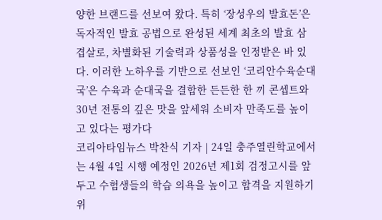양한 브랜드를 선보여 왔다. 특히 ‘장성우의 발효돈’은 독자적인 발효 공법으로 완성된 세계 최초의 발효 삼겹살로, 차별화된 기술력과 상품성을 인정받은 바 있다. 이러한 노하우를 기반으로 선보인 ‘코리안수육순대국’은 수육과 순대국을 결합한 든든한 한 끼 콘셉트와 30년 전통의 깊은 맛을 앞세워 소비자 만족도를 높이고 있다는 평가다
코리아타임뉴스 박찬식 기자 | 24일 충주열린학교에서는 4월 4일 시행 예정인 2026년 제1회 검정고시를 앞두고 수험생들의 학습 의욕을 높이고 합격을 지원하기 위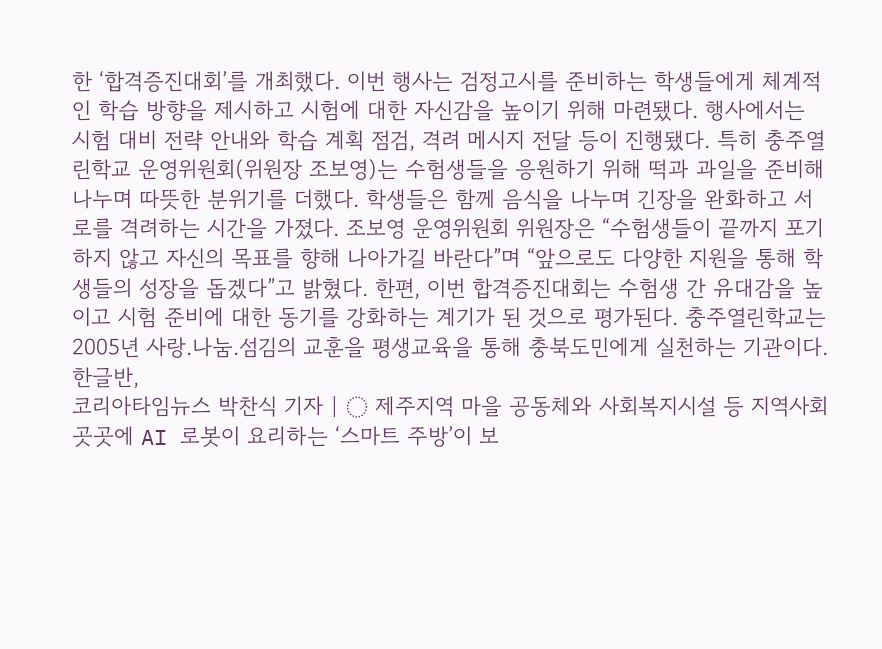한 ‘합격증진대회’를 개최했다. 이번 행사는 검정고시를 준비하는 학생들에게 체계적인 학습 방향을 제시하고 시험에 대한 자신감을 높이기 위해 마련됐다. 행사에서는 시험 대비 전략 안내와 학습 계획 점검, 격려 메시지 전달 등이 진행됐다. 특히 충주열린학교 운영위원회(위원장 조보영)는 수험생들을 응원하기 위해 떡과 과일을 준비해 나누며 따뜻한 분위기를 더했다. 학생들은 함께 음식을 나누며 긴장을 완화하고 서로를 격려하는 시간을 가졌다. 조보영 운영위원회 위원장은 “수험생들이 끝까지 포기하지 않고 자신의 목표를 향해 나아가길 바란다”며 “앞으로도 다양한 지원을 통해 학생들의 성장을 돕겠다”고 밝혔다. 한편, 이번 합격증진대회는 수험생 간 유대감을 높이고 시험 준비에 대한 동기를 강화하는 계기가 된 것으로 평가된다. 충주열린학교는 2005년 사랑.나눔.섬김의 교훈을 평생교육을 통해 충북도민에게 실천하는 기관이다. 한글반,
코리아타임뉴스 박찬식 기자 | ◌ 제주지역 마을 공동체와 사회복지시설 등 지역사회 곳곳에 AI 로봇이 요리하는 ‘스마트 주방’이 보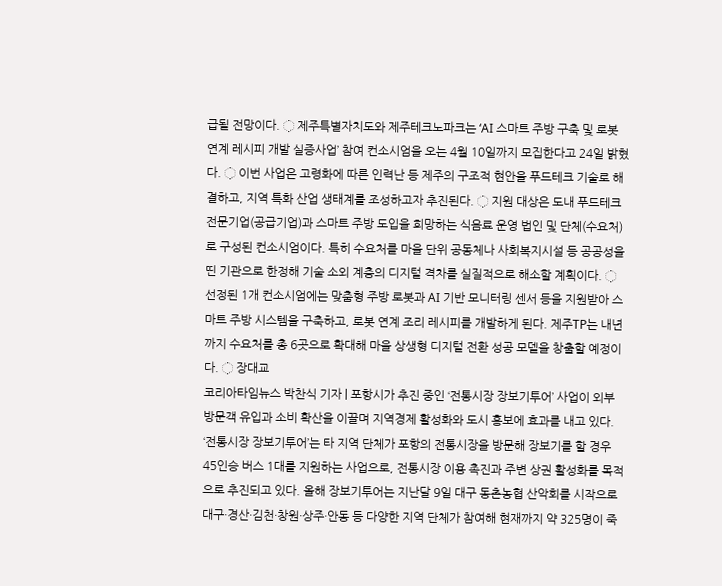급될 전망이다. ◌ 제주특별자치도와 제주테크노파크는 ‘AI 스마트 주방 구축 및 로봇 연계 레시피 개발 실증사업’ 참여 컨소시엄을 오는 4월 10일까지 모집한다고 24일 밝혔다. ◌ 이번 사업은 고령화에 따른 인력난 등 제주의 구조적 현안을 푸드테크 기술로 해결하고, 지역 특화 산업 생태계를 조성하고자 추진된다. ◌ 지원 대상은 도내 푸드테크 전문기업(공급기업)과 스마트 주방 도입을 희망하는 식음료 운영 법인 및 단체(수요처)로 구성된 컨소시엄이다. 특히 수요처를 마을 단위 공동체나 사회복지시설 등 공공성을 띤 기관으로 한정해 기술 소외 계층의 디지털 격차를 실질적으로 해소할 계획이다. ◌ 선정된 1개 컨소시엄에는 맞춤형 주방 로봇과 AI 기반 모니터링 센서 등을 지원받아 스마트 주방 시스템을 구축하고, 로봇 연계 조리 레시피를 개발하게 된다. 제주TP는 내년까지 수요처를 총 6곳으로 확대해 마을 상생형 디지털 전환 성공 모델을 창출할 예정이다. ◌ 장대교
코리아타임뉴스 박찬식 기자 | 포항시가 추진 중인 ‘전통시장 장보기투어’ 사업이 외부 방문객 유입과 소비 확산을 이끌며 지역경제 활성화와 도시 홍보에 효과를 내고 있다. ‘전통시장 장보기투어’는 타 지역 단체가 포항의 전통시장을 방문해 장보기를 할 경우 45인승 버스 1대를 지원하는 사업으로, 전통시장 이용 촉진과 주변 상권 활성화를 목적으로 추진되고 있다. 올해 장보기투어는 지난달 9일 대구 동촌농협 산악회를 시작으로 대구·경산·김천·창원·상주·안동 등 다양한 지역 단체가 참여해 현재까지 약 325명이 죽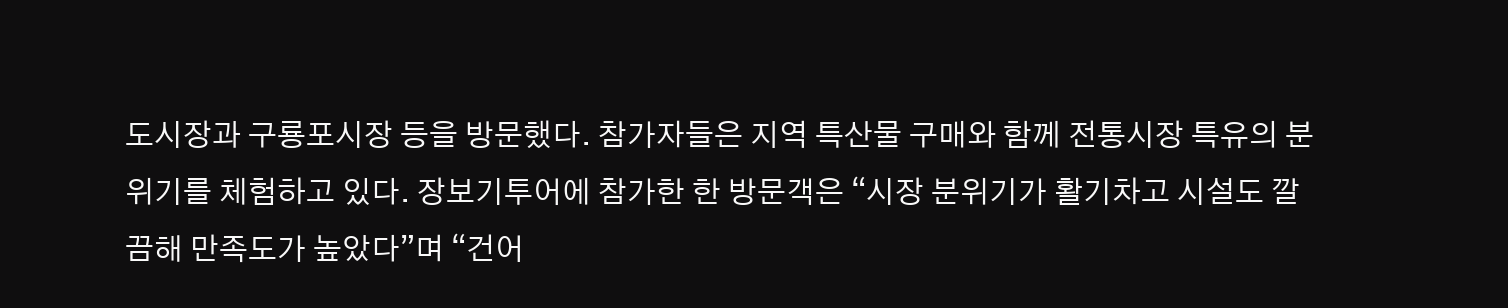도시장과 구룡포시장 등을 방문했다. 참가자들은 지역 특산물 구매와 함께 전통시장 특유의 분위기를 체험하고 있다. 장보기투어에 참가한 한 방문객은 “시장 분위기가 활기차고 시설도 깔끔해 만족도가 높았다”며 “건어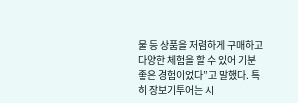물 등 상품을 저렴하게 구매하고 다양한 체험을 할 수 있어 기분 좋은 경험이었다”고 말했다. 특히 장보기투어는 시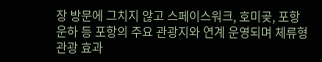장 방문에 그치지 않고 스페이스워크, 호미곶, 포항운하 등 포항의 주요 관광지와 연계 운영되며 체류형 관광 효과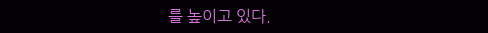를 높이고 있다.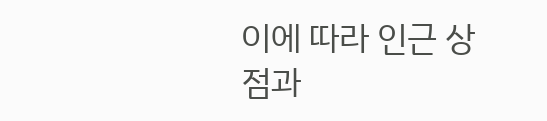이에 따라 인근 상점과